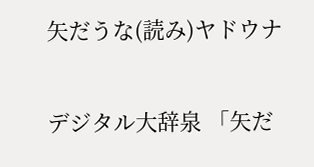矢だうな(読み)ヤドウナ

デジタル大辞泉 「矢だ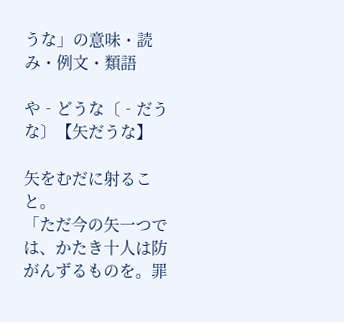うな」の意味・読み・例文・類語

や‐どうな〔‐だうな〕【矢だうな】

矢をむだに射ること。
「ただ今の矢一つでは、かたき十人は防がんずるものを。罪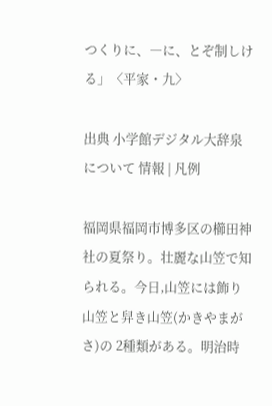つくりに、―に、とぞ制しける」〈平家・九〉

出典 小学館デジタル大辞泉について 情報 | 凡例

福岡県福岡市博多区の櫛田神社の夏祭り。壮麗な山笠で知られる。今日,山笠には飾り山笠と舁き山笠(かきやまがさ)の 2種類がある。明治時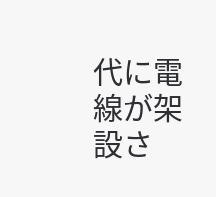代に電線が架設さ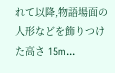れて以降,物語場面の人形などを飾りつけた高さ 15m...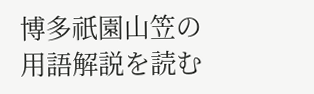博多祇園山笠の用語解説を読む